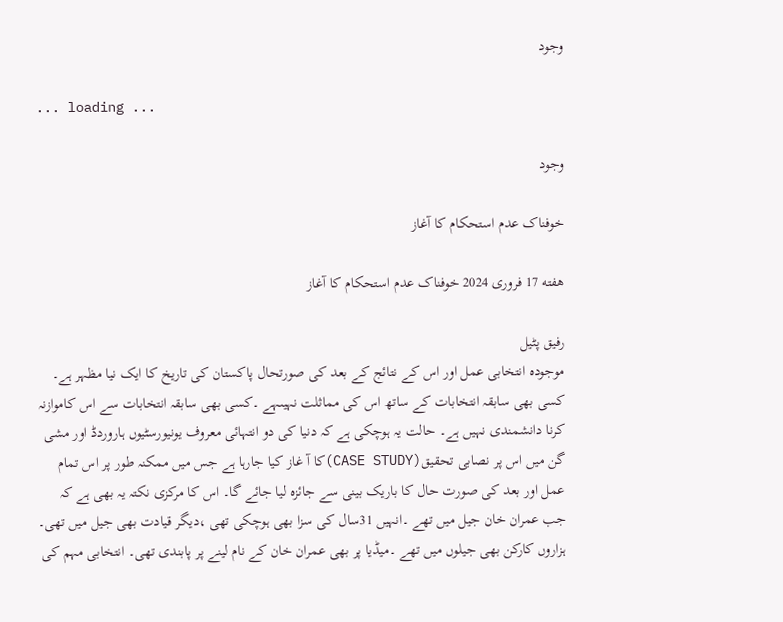وجود

... loading ...

وجود

خوفناک عدم استحکام کا آغاز

هفته 17 فروری 2024 خوفناک عدم استحکام کا آغاز

رفیق پٹیل
موجودہ انتخابی عمل اور اس کے نتائج کے بعد کی صورتحال پاکستان کی تاریخ کا ایک نیا مظہر ہے۔ کسی بھی سابقہ انتخابات کے ساتھ اس کی مماثلت نہیںہے ۔کسی بھی سابقہ انتخابات سے اس کاموازنہ کرنا دانشمندی نہیں ہے۔ حالت یہ ہوچکی ہے کہ دنیا کی دو انتہائی معروف یونیورسٹیوں ہاروردڈ اور مشی گن میں اس پر نصابی تحقیق(CASE STUDY)کا آ غاز کیا جارہا ہے جس میں ممکنہ طور پر اس تمام عمل اور بعد کی صورت حال کا باریک بینی سے جائزہ لیا جائے گا۔ اس کا مرکزی نکتہ یہ بھی ہے کہ جب عمران خان جیل میں تھے ۔انہیں 31سال کی سزا بھی ہوچکی تھی ،دیگر قیادت بھی جیل میں تھی۔ ہزاروں کارکن بھی جیلوں میں تھے ۔میڈیا پر بھی عمران خان کے نام لینے پر پابندی تھی۔ انتخابی مہم کی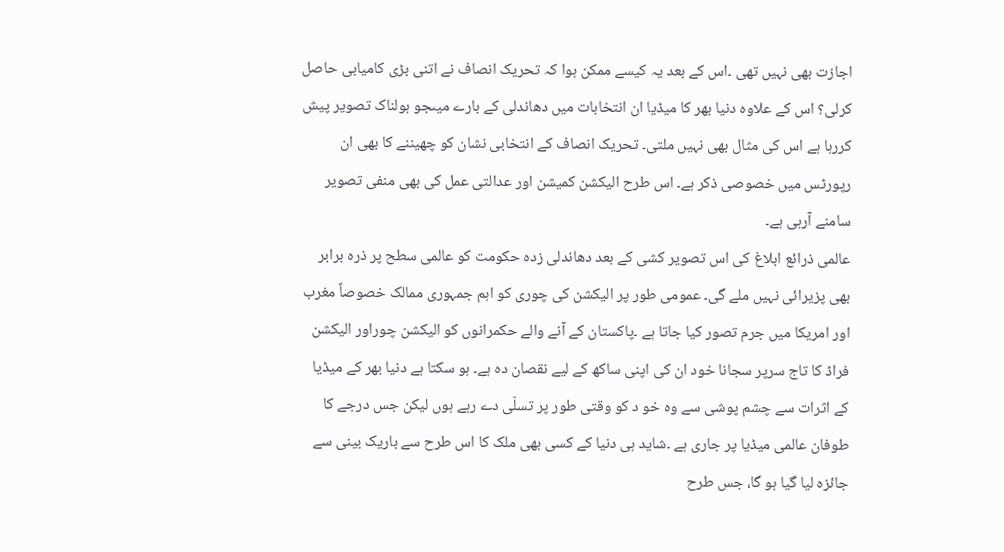اجازت بھی نہیں تھی ۔اس کے بعد یہ کیسے ممکن ہوا کہ تحریک انصاف نے اتنی بڑی کامیابی حاصل کرلی؟ اس کے علاوہ دنیا بھر کا میڈیا ان انتخابات میں دھاندلی کے بارے میںجو ہولناک تصویر پیش کررہا ہے اس کی مثال بھی نہیں ملتی۔ تحریک انصاف کے انتخابی نشان کو چھیننے کا بھی ان رپورٹس میں خصوصی ذکر ہے۔ اس طرح الیکشن کمیشن اور عدالتی عمل کی بھی منفی تصویر سامنے آرہی ہے۔
عالمی ذرائع ابلاغ کی اس تصویر کشی کے بعد دھاندلی زدہ حکومت کو عالمی سطح پر ذرہ برابر بھی پزیرائی نہیں ملے گی۔ عمومی طور پر الیکشن کی چوری کو اہم جمہوری ممالک خصوصاً مغرب اور امریکا میں جرم تصور کیا جاتا ہے ۔پاکستان کے آنے والے حکمرانوں کو الیکشن چوراور الیکشن فراڈ کا تاج سرپر سجانا خود ان کی اپنی ساکھ کے لیے نقصان دہ ہے۔ ہو سکتا ہے دنیا بھر کے میڈیا کے اثرات سے چشم پوشی سے وہ خو د کو وقتی طور پر تسلّی دے رہے ہوں لیکن جس درجے کا طوفان عالمی میڈیا پر جاری ہے ۔شاید ہی دنیا کے کسی بھی ملک کا اس طرح سے باریک بینی سے جائزہ لیا گیا ہو گا، جس طرح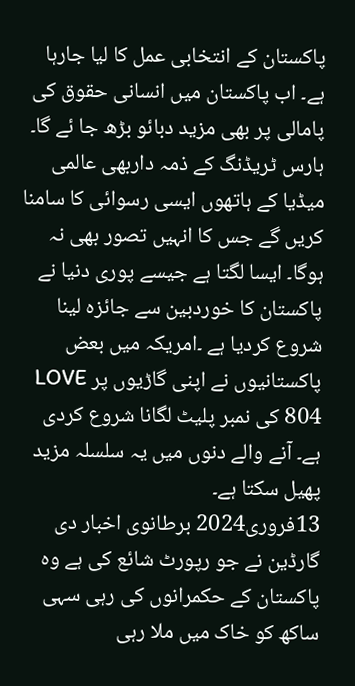پاکستان کے انتخابی عمل کا لیا جارہا ہے۔ اب پاکستان میں انسانی حقوق کی پامالی پر بھی مزید دبائو بڑھ جا ئے گا۔ ہارس ٹریڈنگ کے ذمہ داربھی عالمی میڈیا کے ہاتھوں ایسی رسوائی کا سامنا کریں گے جس کا انہیں تصور بھی نہ ہوگا۔ ایسا لگتا ہے جیسے پوری دنیا نے پاکستان کا خوردبین سے جائزہ لینا شروع کردیا ہے ۔امریکہ میں بعض پاکستانیوں نے اپنی گاڑیوں پر LOVE 804 کی نمبر پلیٹ لگانا شروع کردی ہے۔ آنے والے دنوں میں یہ سلسلہ مزید پھیل سکتا ہے۔
13فروری2024 برطانوی اخبار دی گارڈین نے جو رپورٹ شائع کی ہے وہ پاکستان کے حکمرانوں کی رہی سہی ساکھ کو خاک میں ملا رہی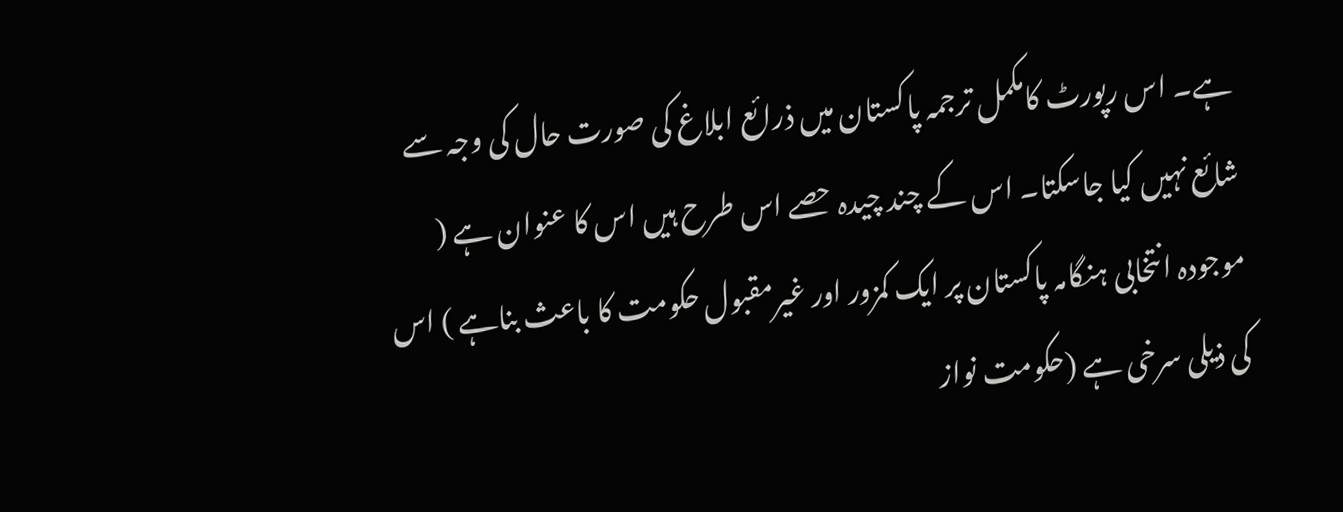ہے۔ اس رپورٹ کامکمل ترجمہ پاکستان میں ذرائع ابلاغ کی صورت حال کی وجہ سے شائع نہیں کیا جاسکتا۔ اس کے چند چیدہ حصے اس طرح ہیں اس کا عنوان ہے ( موجودہ انتخابی ہنگامہ پاکستان پر ایک کمزور اور غیرمقبول حکومت کا باعث بناہے ) اس کی ذیلی سرخی ہے (حکومت نواز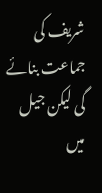شریف کی جماعت بنائے گی لیکن جیل میں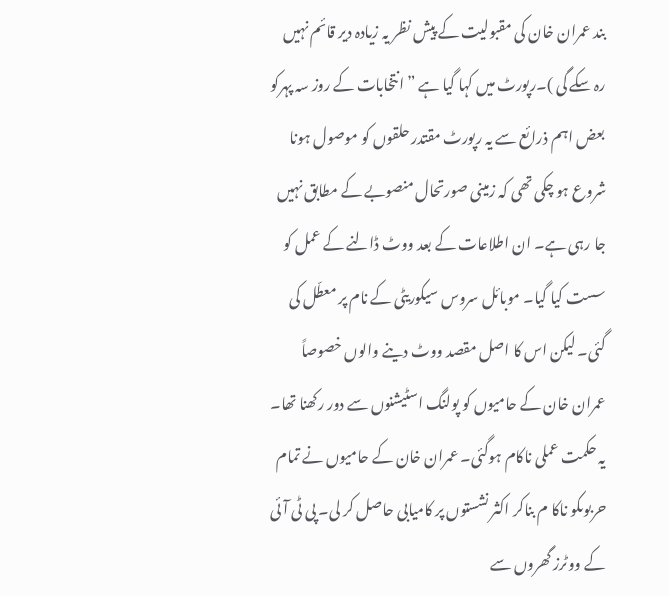بند عمران خان کی مقبولیت کے پیش نظر یہ زیادہ دیر قائم نہیں رہ سکے گی )۔رپورٹ میں کہا گیا ہے ” انتخابات کے روز سہ پہرکو بعض اہم ذرائع سے یہ رپورٹ مقتدر حلقوں کو موصول ہونا شروع ہو چکی تھی کہ زمینی صورتحال منصوبے کے مطابق نہیں جا رہی ہے۔ ان اطلاعات کے بعد ووٹ ڈالنے کے عمل کو سست کیا گیا۔ موبائل سروس سیکوریٹی کے نام پر معطّل کی گئی۔ لیکن اس کا اصل مقصد ووٹ دینے والوں خصوصاً عمران خان کے حامیوں کو پولنگ اسٹیشنوں سے دور رکھنا تھا۔ یہ حکمت عملی ناکام ہوگئی۔ عمران خان کے حامیوں نے تمام حربوںکو ناکا م بناکر اکثر نشستوں پر کامیابی حاصل کر لی۔ پی ٹی آئی کے ووٹرز گھروں سے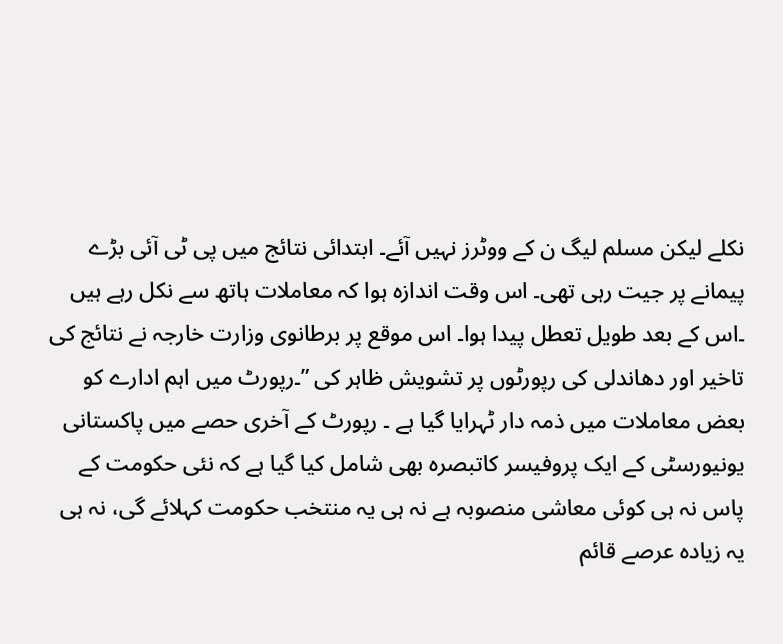نکلے لیکن مسلم لیگ ن کے ووٹرز نہیں آئے۔ ابتدائی نتائج میں پی ٹی آئی بڑے پیمانے پر جیت رہی تھی۔ اس وقت اندازہ ہوا کہ معاملات ہاتھ سے نکل رہے ہیں ۔اس کے بعد طویل تعطل پیدا ہوا۔ اس موقع پر برطانوی وزارت خارجہ نے نتائج کی تاخیر اور دھاندلی کی رپورٹوں پر تشویش ظاہر کی ”۔رپورٹ میں اہم ادارے کو بعض معاملات میں ذمہ دار ٹہرایا گیا ہے ۔ رپورٹ کے آخری حصے میں پاکستانی یونیورسٹی کے ایک پروفیسر کاتبصرہ بھی شامل کیا گیا ہے کہ نئی حکومت کے پاس نہ ہی کوئی معاشی منصوبہ ہے نہ ہی یہ منتخب حکومت کہلائے گی، نہ ہی یہ زیادہ عرصے قائم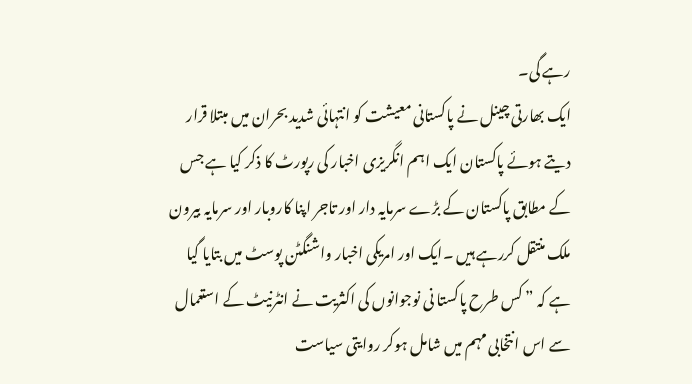رہے گی۔
ایک بھارتی چینل نے پاکستانی معیشت کو انتہائی شدید بحران میں مبتلا قرار دیتے ہوئے پاکستان ایک اہم انگریزی اخبار کی رپورٹ کا ذکر کیا ہے جس کے مطابق پاکستان کے بڑے سرمایہ دار اور تاجر اپنا کاروبار اور سرمایہ بیرون ملک منتقل کررہے ہیں ۔ایک اور امریکی اخبار واشنگٹن پوسٹ میں بتایا گیا ہے کہ ” کس طرح پاکستا نی نوجوانوں کی اکثریت نے انٹرنیٹ کے استعمال سے اس انتخابی مہم میں شامل ہوکر روایتی سیاست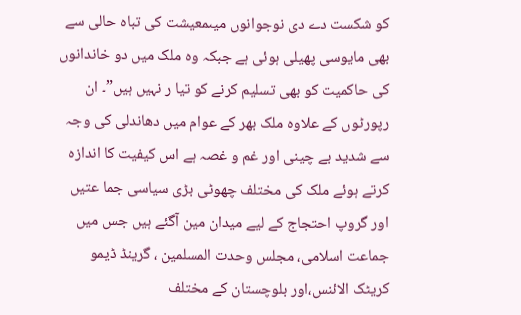کو شکست دے دی نوجوانوں میںمعیشت کی تباہ حالی سے بھی مایوسی پھیلی ہوئی ہے جبکہ وہ ملک میں دو خاندانوں کی حاکمیت کو بھی تسلیم کرنے کو تیا ر نہیں ہیں”۔ ان رپورٹوں کے علاوہ ملک بھر کے عوام میں دھاندلی کی وجہ سے شدید بے چینی اور غم و غصہ ہے اس کیفیت کا اندازہ کرتے ہوئے ملک کی مختلف چھوٹی بڑی سیاسی جما عتیں اور گروپ احتجاج کے لیے میدان مین آگئے ہیں جس میں جماعت اسلامی، مجلس وحدت المسلمین ، گرینڈ ڈیمو کریٹک الائنس،اور بلوچستان کے مختلف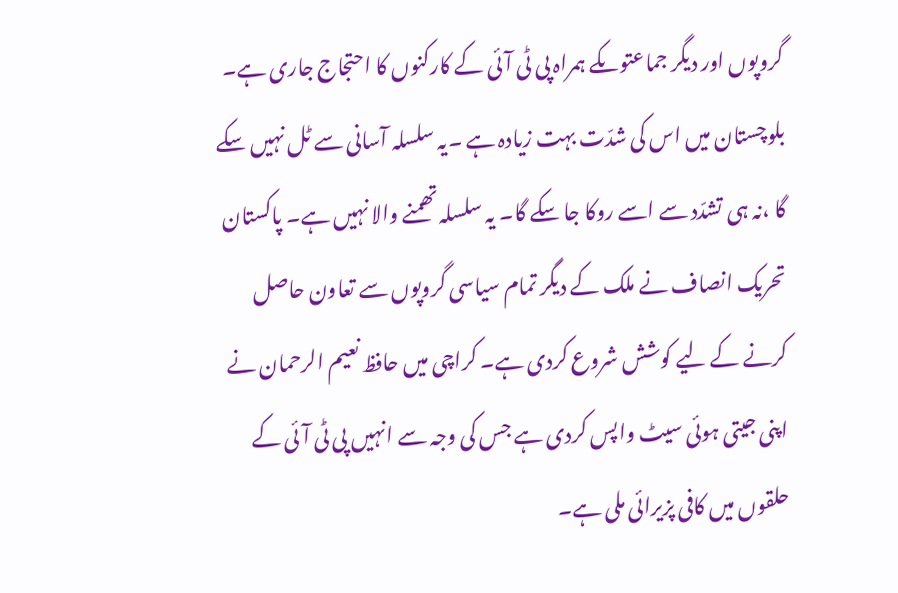گروپوں اور دیگر جماعتوںکے ہمراہ پی ٹی آئی کے کارکنوں کا احتجاج جاری ہے۔ بلوچستان میں اس کی شدّت بہت زیادہ ہے ۔یہ سلسلہ آسانی سے ٹل نہیں سکے گا ،نہ ہی تشدّد سے اسے روکا جا سکے گا۔ یہ سلسلہ تھمنے والا نہیں ہے۔ پاکستان تحریک انصاف نے ملک کے دیگر تمام سیاسی گروپوں سے تعاون حاصل کرنے کے لیے کوشش شروع کردی ہے۔ کراچی میں حافظ نعیم الرحمان نے اپنی جیتی ہوئی سیٹ واپس کردی ہے جس کی وجہ سے انہیں پی ٹی آئی کے حلقوں میں کافی پزیرائی ملی ہے۔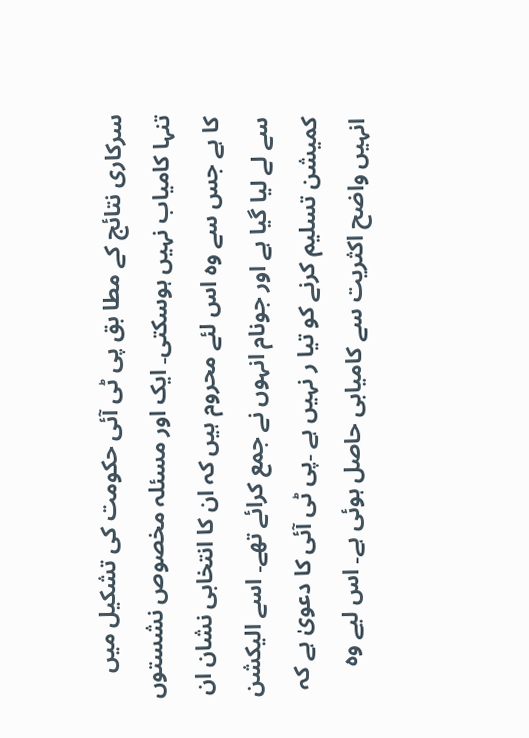سرکاری نتائج کے مطا بق پی ٹی آئی حکومت کی تشکیل میں تنہا کامیاب نہیں ہوسکتی۔ ایک اور مسئلہ مخصوص نشستوں کا ہے جس سے وہ اس لئے محروم ہیں کہ ان کا انتخابی نشان ان سے لے لیا گیا ہے اور جونام انہوں نے جمع کرائے تھے۔ اسے الیکشن کمیشن تسلیم کرنے کو تیا ر نہیں ہے ۔پی ٹی آئی کا دعویٰ ہے کہ انہیں واضح اکثریت سے کامیابی حاصل ہوئی ہے۔ اس لیے وہ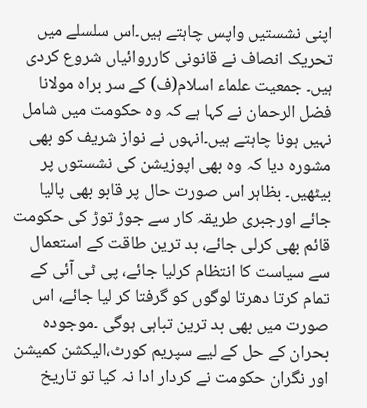اپنی نشستیں واپس چاہتے ہیں۔اس سلسلے میں تحریک انصاف نے قانونی کارروائیاں شروع کردی ہیں۔ جمعیت علماء اسلام(ف) کے سر براہ مولانا فضل الرحمان نے کہا ہے کہ وہ حکومت میں شامل نہیں ہونا چاہتے ہیں۔انہوں نے نواز شریف کو بھی مشورہ دیا کہ وہ بھی اپوزیشن کی نشستوں پر بیٹھیں۔ بظاہر اس صورت حال پر قابو بھی پالیا جائے اورجبری طریقہ کار سے جوڑ توڑ کی حکومت قائم بھی کرلی جائے، بد ترین طاقت کے استعمال سے سیاست کا انتظام کرلیا جائے، پی ٹی آئی کے تمام کرتا دھرتا لوگوں کو گرفتا کر لیا جائے، اس صورت میں بھی بد ترین تباہی ہوگی ۔موجودہ بحران کے حل کے لیے سپریم کورٹ،الیکشن کمیشن اور نگران حکومت نے کردار ادا نہ کیا تو تاریخ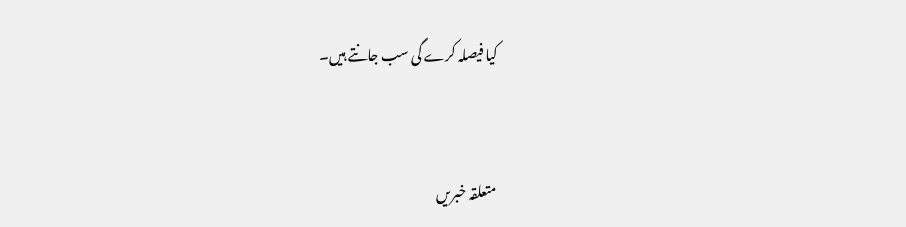کیا فیصلہ کرے گی سب جانتے ہیں۔


متعلقہ خبریں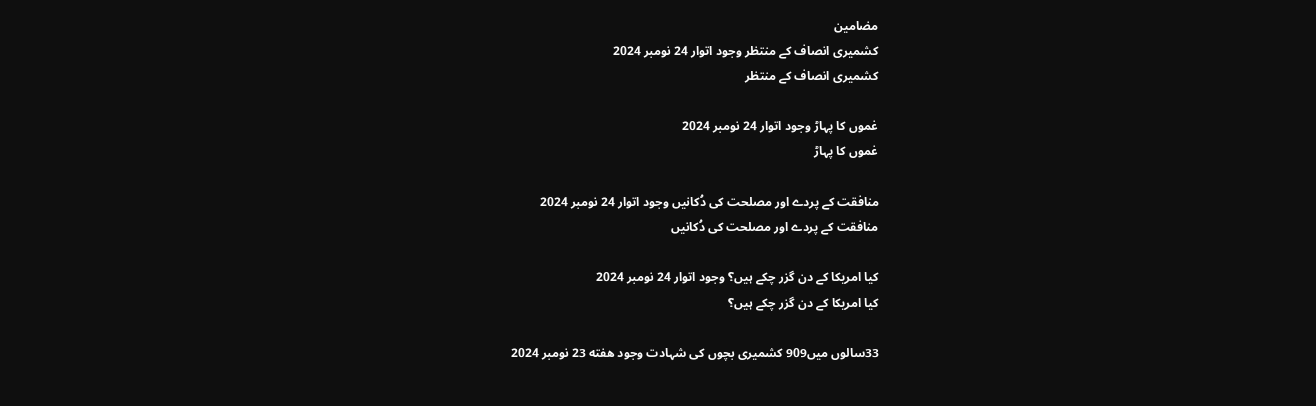مضامین
کشمیری انصاف کے منتظر وجود اتوار 24 نومبر 2024
کشمیری انصاف کے منتظر

غموں کا پہاڑ وجود اتوار 24 نومبر 2024
غموں کا پہاڑ

منافقت کے پردے اور مصلحت کی دُکانیں وجود اتوار 24 نومبر 2024
منافقت کے پردے اور مصلحت کی دُکانیں

کیا امریکا کے دن گزر چکے ہیں؟ وجود اتوار 24 نومبر 2024
کیا امریکا کے دن گزر چکے ہیں؟

33سالوں میں909 کشمیری بچوں کی شہادت وجود هفته 23 نومبر 2024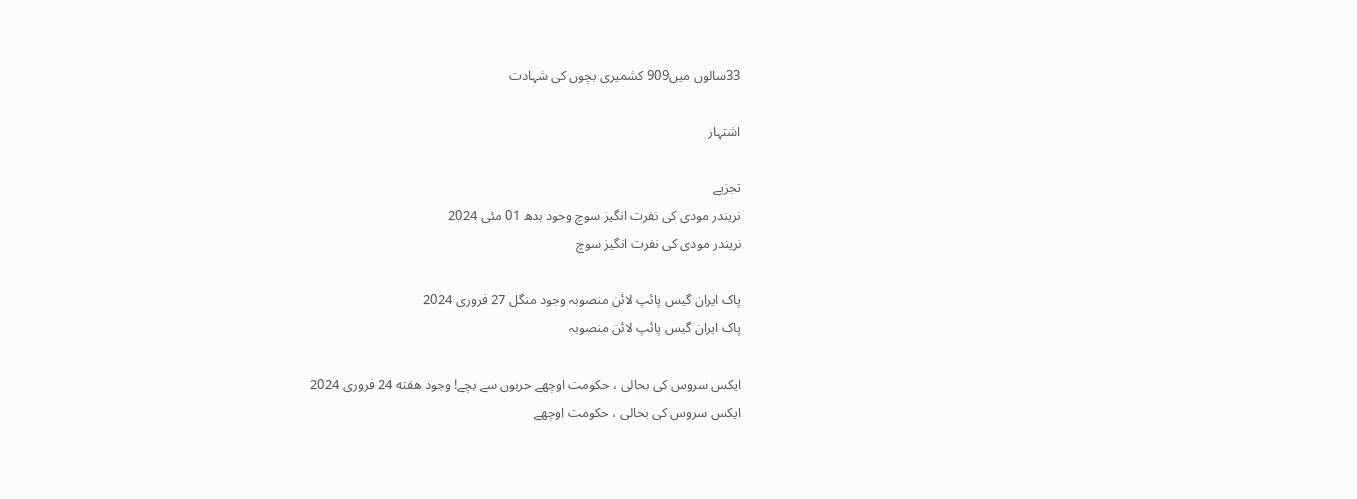33سالوں میں909 کشمیری بچوں کی شہادت

اشتہار

تجزیے
نریندر مودی کی نفرت انگیز سوچ وجود بدھ 01 مئی 2024
نریندر مودی کی نفرت انگیز سوچ

پاک ایران گیس پائپ لائن منصوبہ وجود منگل 27 فروری 2024
پاک ایران گیس پائپ لائن منصوبہ

ایکس سروس کی بحالی ، حکومت اوچھے حربوں سے بچے! وجود هفته 24 فروری 2024
ایکس سروس کی بحالی ، حکومت اوچھے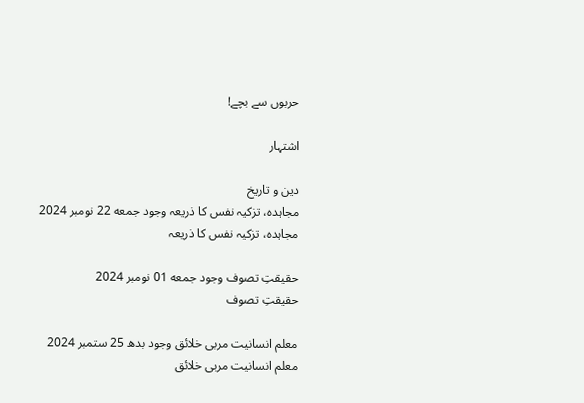حربوں سے بچے!

اشتہار

دین و تاریخ
مجاہدہ، تزکیہ نفس کا ذریعہ وجود جمعه 22 نومبر 2024
مجاہدہ، تزکیہ نفس کا ذریعہ

حقیقتِ تصوف وجود جمعه 01 نومبر 2024
حقیقتِ تصوف

معلم انسانیت مربی خلائق وجود بدھ 25 ستمبر 2024
معلم انسانیت مربی خلائق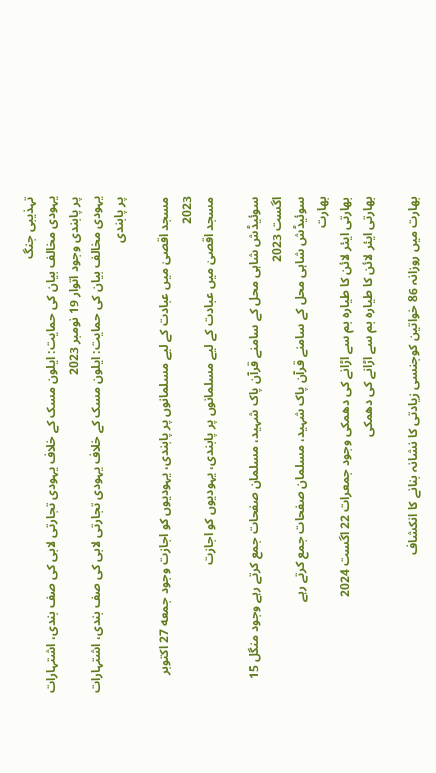تہذیبی جنگ
یہودی مخالف بیان کی حمایت: ایلون مسک کے خلاف یہودی تجارتی لابی کی صف بندی، اشتہارات پر پابندی وجود اتوار 19 نومبر 2023
یہودی مخالف بیان کی حمایت: ایلون مسک کے خلاف یہودی تجارتی لابی کی صف بندی، اشتہارات پر پابندی

مسجد اقصیٰ میں عبادت کے لیے مسلمانوں پر پابندی، یہودیوں کو اجازت وجود جمعه 27 اکتوبر 2023
مسجد اقصیٰ میں عبادت کے لیے مسلمانوں پر پابندی، یہودیوں کو اجازت

سوئیڈش شاہی محل کے سامنے قرآن پاک شہید، مسلمان صفحات جمع کرتے رہے وجود منگل 15 اگست 2023
سوئیڈش شاہی محل کے سامنے قرآن پاک شہید، مسلمان صفحات جمع کرتے رہے
بھارت
بھارتی ایئر لائن کا طیارہ بم سے اڑانے کی دھمکی وجود جمعرات 22 اگست 2024
بھارتی ایئر لائن کا طیارہ بم سے اڑانے کی دھمکی

بھارت میں روزانہ 86 خواتین کوجنسی زیادتی کا نشانہ بنانے کا انکشاف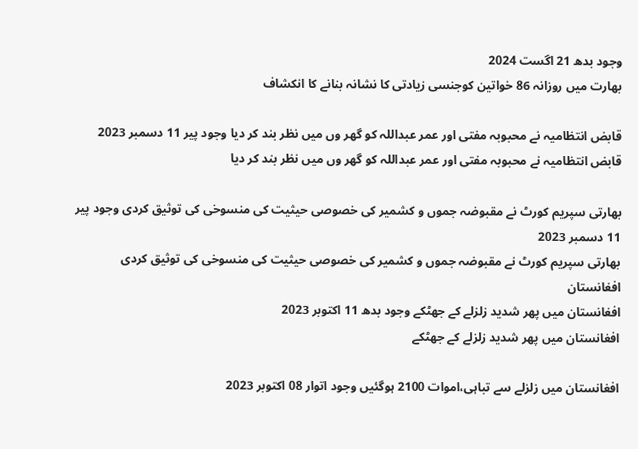وجود بدھ 21 اگست 2024
بھارت میں روزانہ 86 خواتین کوجنسی زیادتی کا نشانہ بنانے کا انکشاف

قابض انتظامیہ نے محبوبہ مفتی اور عمر عبداللہ کو گھر وں میں نظر بند کر دیا وجود پیر 11 دسمبر 2023
قابض انتظامیہ نے محبوبہ مفتی اور عمر عبداللہ کو گھر وں میں نظر بند کر دیا

بھارتی سپریم کورٹ نے مقبوضہ جموں و کشمیر کی خصوصی حیثیت کی منسوخی کی توثیق کردی وجود پیر 11 دسمبر 2023
بھارتی سپریم کورٹ نے مقبوضہ جموں و کشمیر کی خصوصی حیثیت کی منسوخی کی توثیق کردی
افغانستان
افغانستان میں پھر شدید زلزلے کے جھٹکے وجود بدھ 11 اکتوبر 2023
افغانستان میں پھر شدید زلزلے کے جھٹکے

افغانستان میں زلزلے سے تباہی،اموات 2100 ہوگئیں وجود اتوار 08 اکتوبر 2023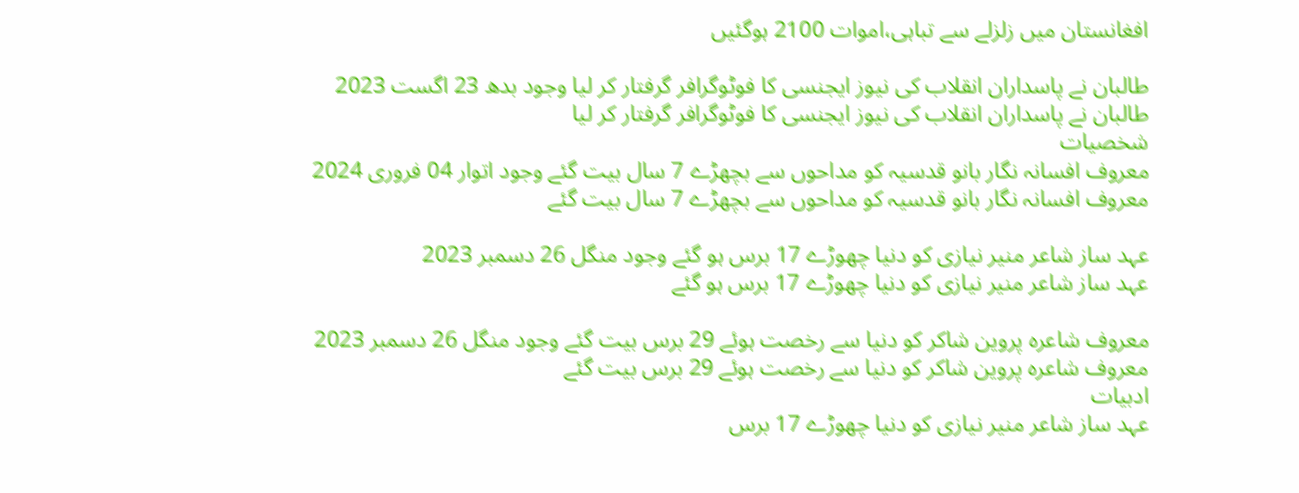افغانستان میں زلزلے سے تباہی،اموات 2100 ہوگئیں

طالبان نے پاسداران انقلاب کی نیوز ایجنسی کا فوٹوگرافر گرفتار کر لیا وجود بدھ 23 اگست 2023
طالبان نے پاسداران انقلاب کی نیوز ایجنسی کا فوٹوگرافر گرفتار کر لیا
شخصیات
معروف افسانہ نگار بانو قدسیہ کو مداحوں سے بچھڑے 7 سال بیت گئے وجود اتوار 04 فروری 2024
معروف افسانہ نگار بانو قدسیہ کو مداحوں سے بچھڑے 7 سال بیت گئے

عہد ساز شاعر منیر نیازی کو دنیا چھوڑے 17 برس ہو گئے وجود منگل 26 دسمبر 2023
عہد ساز شاعر منیر نیازی کو دنیا چھوڑے 17 برس ہو گئے

معروف شاعرہ پروین شاکر کو دنیا سے رخصت ہوئے 29 برس بیت گئے وجود منگل 26 دسمبر 2023
معروف شاعرہ پروین شاکر کو دنیا سے رخصت ہوئے 29 برس بیت گئے
ادبیات
عہد ساز شاعر منیر نیازی کو دنیا چھوڑے 17 برس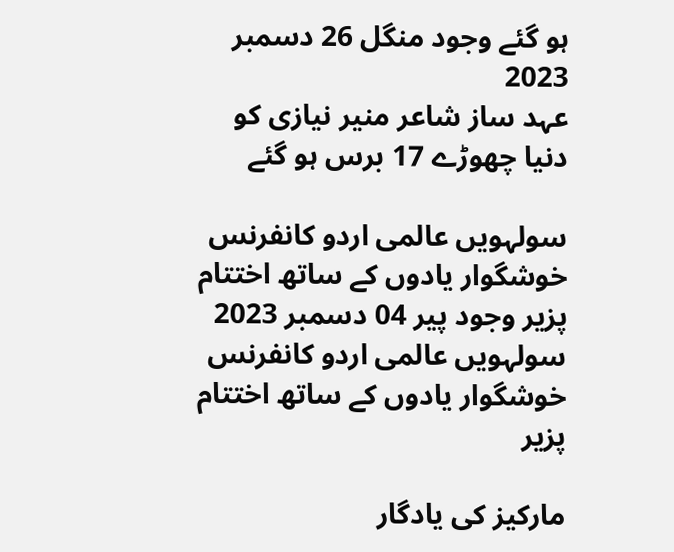ہو گئے وجود منگل 26 دسمبر 2023
عہد ساز شاعر منیر نیازی کو دنیا چھوڑے 17 برس ہو گئے

سولہویں عالمی اردو کانفرنس خوشگوار یادوں کے ساتھ اختتام پزیر وجود پیر 04 دسمبر 2023
سولہویں عالمی اردو کانفرنس خوشگوار یادوں کے ساتھ اختتام پزیر

مارکیز کی یادگار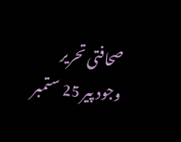صحافتی تحریر وجود پیر 25 ستمبر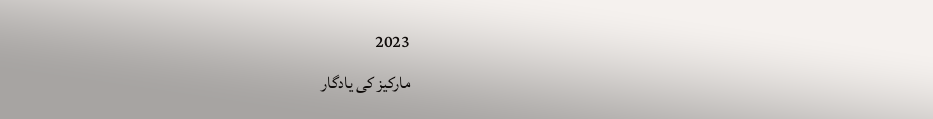2023
مارکیز کی یادگار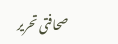صحافتی تحریر